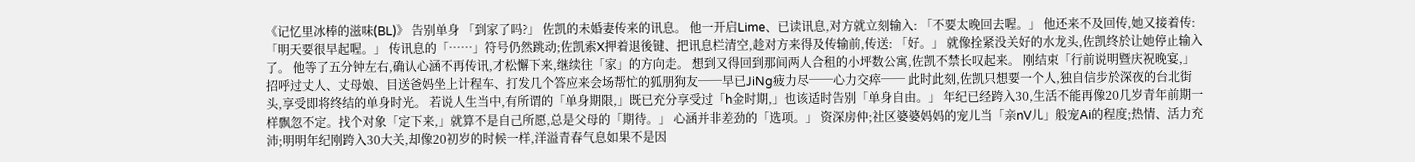《记忆里冰棒的滋味(BL)》 告别单身 「到家了吗?」 佐凯的未婚妻传来的讯息。 他一开启Lime、已读讯息,对方就立刻输入: 「不要太晚回去喔。」 他还来不及回传,她又接着传: 「明天要很早起喔。」 传讯息的「……」符号仍然跳动;佐凯索X押着退後键、把讯息栏清空,趁对方来得及传输前,传送: 「好。」 就像拴紧没关好的水龙头,佐凯终於让她停止输入了。 他等了五分钟左右,确认心涵不再传讯,才松懈下来,继续往「家」的方向走。 想到又得回到那间两人合租的小坪数公寓,佐凯不禁长叹起来。 刚结束「行前说明暨庆祝晚宴,」招呼过丈人、丈母娘、目送爸妈坐上计程车、打发几个答应来会场帮忙的狐朋狗友──早已JiNg疲力尽──心力交瘁── 此时此刻,佐凯只想要一个人,独自信步於深夜的台北街头,享受即将终结的单身时光。 若说人生当中,有所谓的「单身期限,」既已充分享受过「h金时期,」也该适时告别「单身自由。」 年纪已经跨入30,生活不能再像20几岁青年前期一样飘忽不定。找个对象「定下来,」就算不是自己所愿,总是父母的「期待。」 心涵并非差劲的「选项。」 资深房仲;社区婆婆妈妈的宠儿当「亲nV儿」般宠Ai的程度;热情、活力充沛;明明年纪刚跨入30大关,却像20初岁的时候一样,洋溢青春气息如果不是因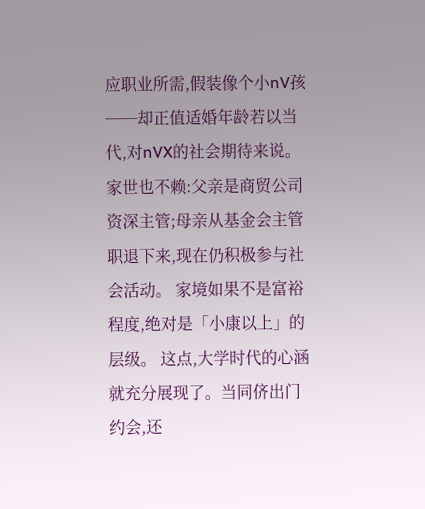应职业所需,假装像个小nV孩──却正值适婚年龄若以当代,对nVX的社会期待来说。 家世也不赖:父亲是商贸公司资深主管;母亲从基金会主管职退下来,现在仍积极参与社会活动。 家境如果不是富裕程度,绝对是「小康以上」的层级。 这点,大学时代的心涵就充分展现了。当同侪出门约会,还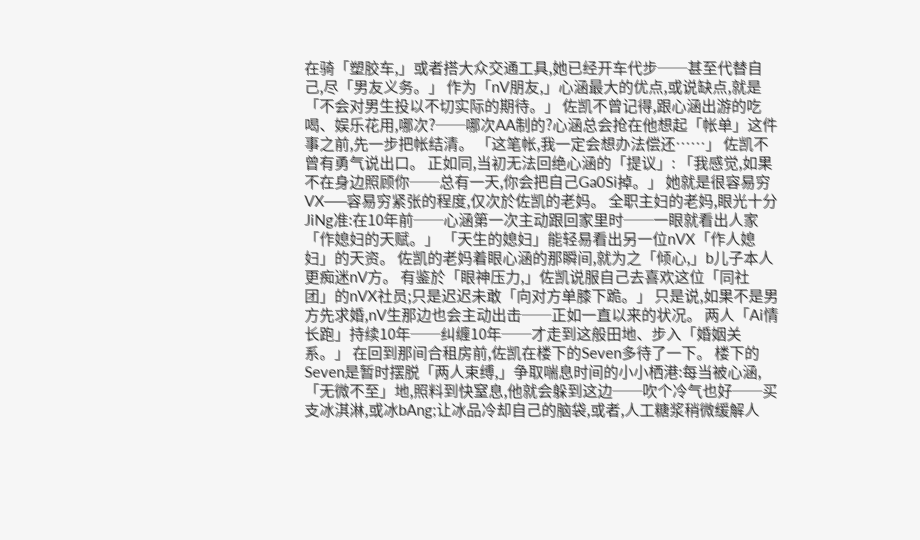在骑「塑胶车,」或者搭大众交通工具,她已经开车代步──甚至代替自己,尽「男友义务。」 作为「nV朋友,」心涵最大的优点,或说缺点,就是「不会对男生投以不切实际的期待。」 佐凯不曾记得,跟心涵出游的吃喝、娱乐花用,哪次?──哪次AA制的?心涵总会抢在他想起「帐单」这件事之前,先一步把帐结清。 「这笔帐,我一定会想办法偿还……」 佐凯不曾有勇气说出口。 正如同,当初无法回绝心涵的「提议」: 「我感觉,如果不在身边照顾你──总有一天,你会把自己Ga0Si掉。」 她就是很容易穷VX──容易穷紧张的程度,仅次於佐凯的老妈。 全职主妇的老妈,眼光十分JiNg准:在10年前──心涵第一次主动跟回家里时──一眼就看出人家「作媳妇的天赋。」 「天生的媳妇」能轻易看出另一位nVX「作人媳妇」的天资。 佐凯的老妈着眼心涵的那瞬间,就为之「倾心,」b儿子本人更痴迷nV方。 有鉴於「眼神压力,」佐凯说服自己去喜欢这位「同社团」的nVX社员;只是迟迟未敢「向对方单膝下跪。」 只是说,如果不是男方先求婚,nV生那边也会主动出击──正如一直以来的状况。 两人「Ai情长跑」持续10年──纠缠10年──才走到这般田地、步入「婚姻关系。」 在回到那间合租房前,佐凯在楼下的Seven多待了一下。 楼下的Seven是暂时摆脱「两人束缚,」争取喘息时间的小小栖港:每当被心涵,「无微不至」地,照料到快窒息,他就会躲到这边──吹个冷气也好──买支冰淇淋,或冰bAng;让冰品冷却自己的脑袋,或者,人工糖浆稍微缓解人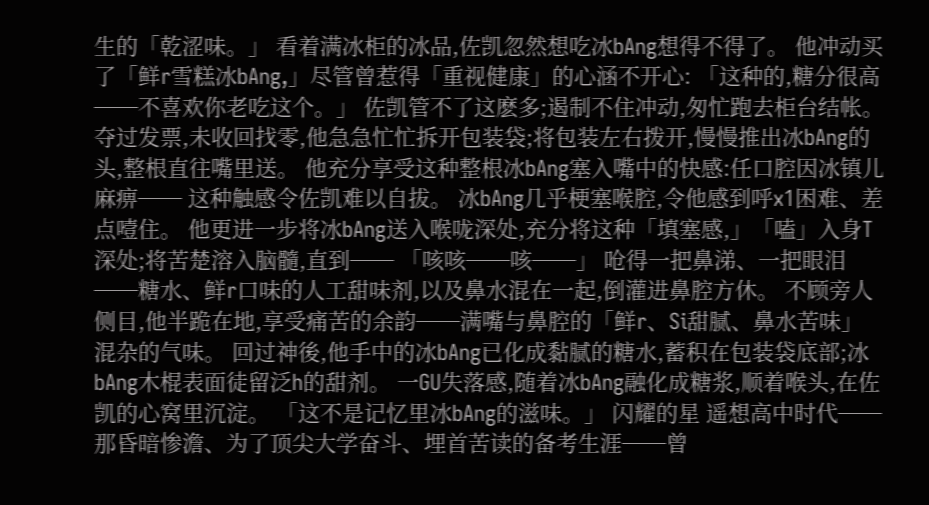生的「乾涩味。」 看着满冰柜的冰品,佐凯忽然想吃冰bAng想得不得了。 他冲动买了「鲜r雪糕冰bAng,」尽管曾惹得「重视健康」的心涵不开心: 「这种的,糖分很高──不喜欢你老吃这个。」 佐凯管不了这麽多;遏制不住冲动,匆忙跑去柜台结帐。 夺过发票,未收回找零,他急急忙忙拆开包装袋;将包装左右拨开,慢慢推出冰bAng的头,整根直往嘴里送。 他充分享受这种整根冰bAng塞入嘴中的快感:任口腔因冰镇儿麻痹── 这种触感令佐凯难以自拔。 冰bAng几乎梗塞喉腔,令他感到呼x1困难、差点噎住。 他更进一步将冰bAng送入喉咙深处,充分将这种「填塞感,」「嗑」入身T深处;将苦楚溶入脑髓,直到── 「咳咳──咳──」 呛得一把鼻涕、一把眼泪──糖水、鲜r口味的人工甜味剂,以及鼻水混在一起,倒灌进鼻腔方休。 不顾旁人侧目,他半跪在地,享受痛苦的余韵──满嘴与鼻腔的「鲜r、Si甜腻、鼻水苦味」混杂的气味。 回过神後,他手中的冰bAng已化成黏腻的糖水,蓄积在包装袋底部;冰bAng木棍表面徒留泛h的甜剂。 一GU失落感,随着冰bAng融化成糖浆,顺着喉头,在佐凯的心窝里沉淀。 「这不是记忆里冰bAng的滋味。」 闪耀的星 遥想高中时代──那昏暗惨澹、为了顶尖大学奋斗、埋首苦读的备考生涯──曾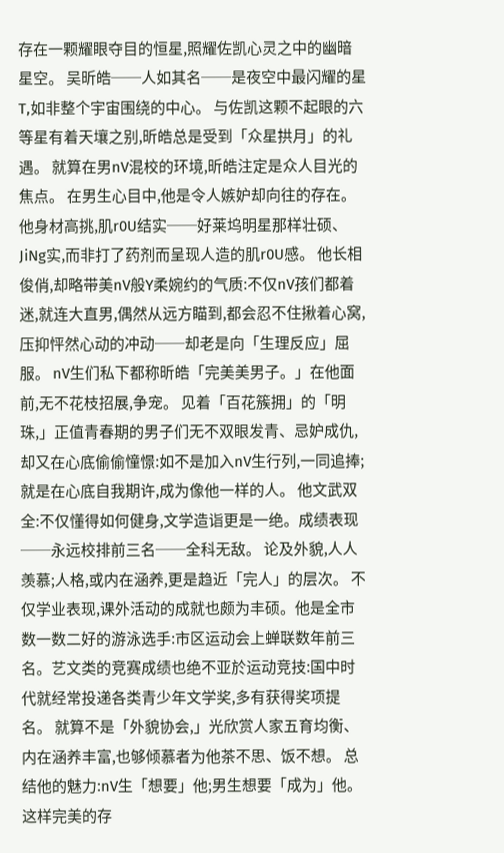存在一颗耀眼夺目的恒星,照耀佐凯心灵之中的幽暗星空。 吴昕皓──人如其名──是夜空中最闪耀的星T,如非整个宇宙围绕的中心。 与佐凯这颗不起眼的六等星有着天壤之别,昕皓总是受到「众星拱月」的礼遇。 就算在男nV混校的环境,昕皓注定是众人目光的焦点。 在男生心目中,他是令人嫉妒却向往的存在。 他身材高挑,肌r0U结实──好莱坞明星那样壮硕、JiNg实,而非打了药剂而呈现人造的肌r0U感。 他长相俊俏,却略带美nV般Y柔婉约的气质:不仅nV孩们都着迷,就连大直男,偶然从远方瞄到,都会忍不住揪着心窝,压抑怦然心动的冲动──却老是向「生理反应」屈服。 nV生们私下都称昕皓「完美美男子。」在他面前,无不花枝招展,争宠。 见着「百花簇拥」的「明珠,」正值青春期的男子们无不双眼发青、忌妒成仇,却又在心底偷偷憧憬:如不是加入nV生行列,一同追捧;就是在心底自我期许,成为像他一样的人。 他文武双全:不仅懂得如何健身,文学造诣更是一绝。成绩表现──永远校排前三名──全科无敌。 论及外貌,人人羡慕;人格,或内在涵养,更是趋近「完人」的层次。 不仅学业表现,课外活动的成就也颇为丰硕。他是全市数一数二好的游泳选手:市区运动会上蝉联数年前三名。艺文类的竞赛成绩也绝不亚於运动竞技:国中时代就经常投递各类青少年文学奖,多有获得奖项提名。 就算不是「外貌协会,」光欣赏人家五育均衡、内在涵养丰富,也够倾慕者为他茶不思、饭不想。 总结他的魅力:nV生「想要」他;男生想要「成为」他。 这样完美的存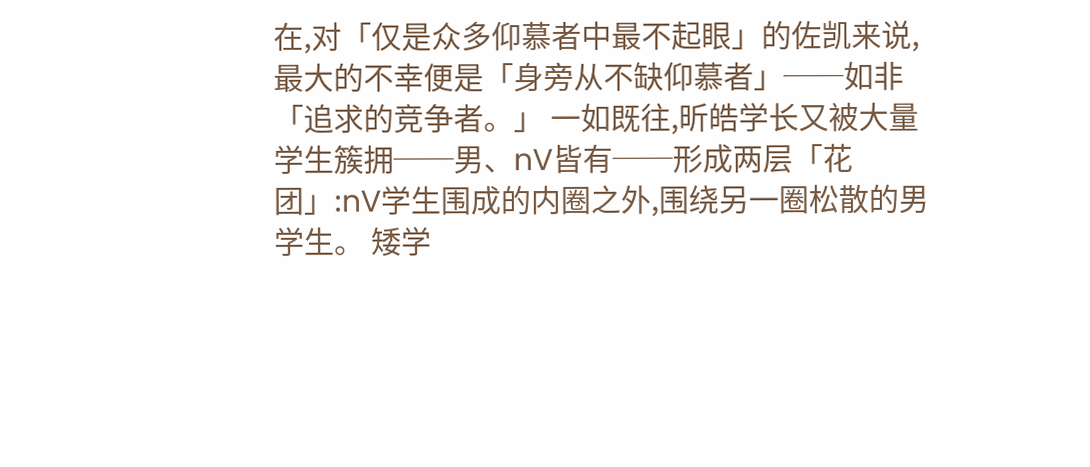在,对「仅是众多仰慕者中最不起眼」的佐凯来说,最大的不幸便是「身旁从不缺仰慕者」──如非「追求的竞争者。」 一如既往,昕皓学长又被大量学生簇拥──男、nV皆有──形成两层「花团」:nV学生围成的内圈之外,围绕另一圈松散的男学生。 矮学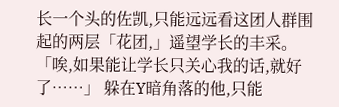长一个头的佐凯,只能远远看这团人群围起的两层「花团,」遥望学长的丰采。 「唉,如果能让学长只关心我的话,就好了……」 躲在Y暗角落的他,只能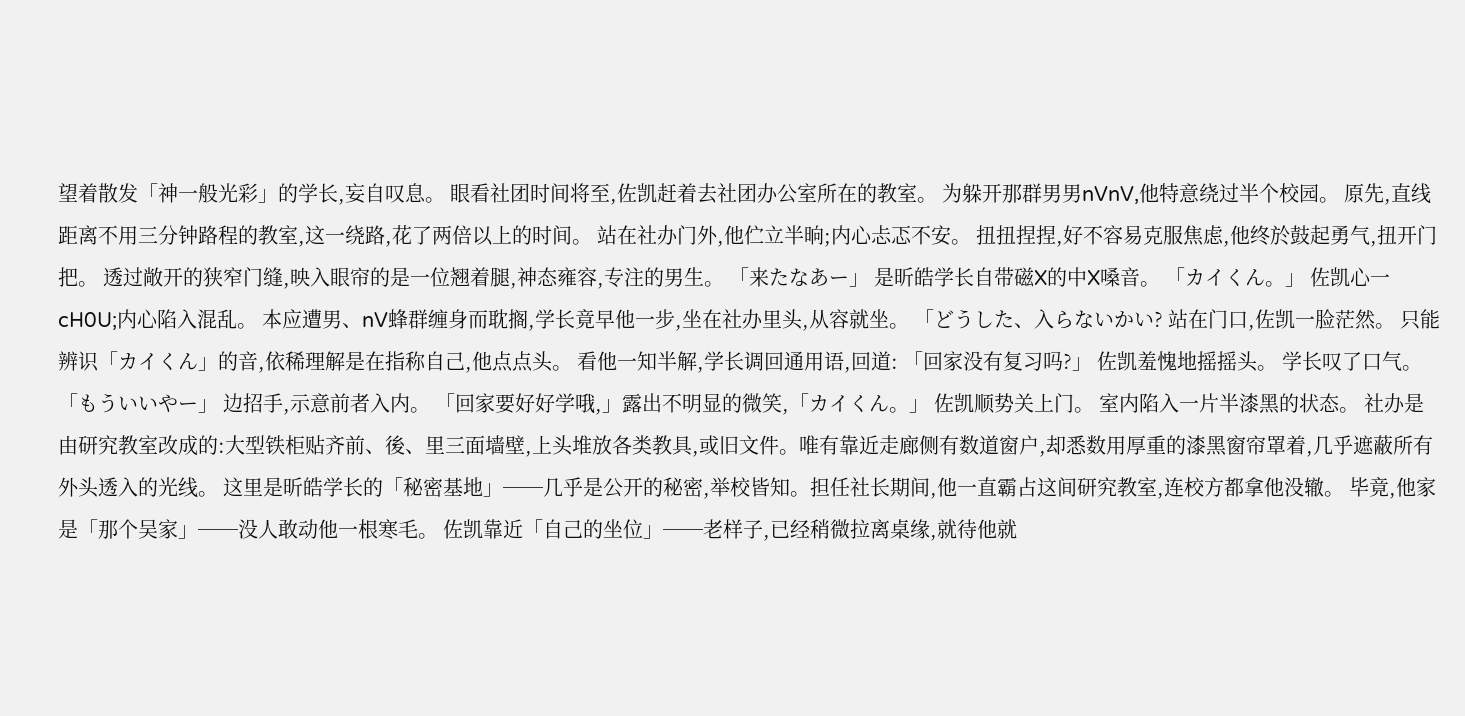望着散发「神一般光彩」的学长,妄自叹息。 眼看社团时间将至,佐凯赶着去社团办公室所在的教室。 为躲开那群男男nVnV,他特意绕过半个校园。 原先,直线距离不用三分钟路程的教室,这一绕路,花了两倍以上的时间。 站在社办门外,他伫立半晌;内心忐忑不安。 扭扭捏捏,好不容易克服焦虑,他终於鼓起勇气,扭开门把。 透过敞开的狭窄门缝,映入眼帘的是一位翘着腿,神态雍容,专注的男生。 「来たなあー」 是昕皓学长自带磁X的中X嗓音。 「カイくん。」 佐凯心一cH0U;内心陷入混乱。 本应遭男、nV蜂群缠身而耽搁,学长竟早他一步,坐在社办里头,从容就坐。 「どうした、入らないかい? 站在门口,佐凯一脸茫然。 只能辨识「カイくん」的音,依稀理解是在指称自己,他点点头。 看他一知半解,学长调回通用语,回道: 「回家没有复习吗?」 佐凯羞愧地摇摇头。 学长叹了口气。 「もういいやー」 边招手,示意前者入内。 「回家要好好学哦,」露出不明显的微笑,「カイくん。」 佐凯顺势关上门。 室内陷入一片半漆黑的状态。 社办是由研究教室改成的:大型铁柜贴齐前、後、里三面墙壁,上头堆放各类教具,或旧文件。唯有靠近走廊侧有数道窗户,却悉数用厚重的漆黑窗帘罩着,几乎遮蔽所有外头透入的光线。 这里是昕皓学长的「秘密基地」──几乎是公开的秘密,举校皆知。担任社长期间,他一直霸占这间研究教室,连校方都拿他没辙。 毕竟,他家是「那个吴家」──没人敢动他一根寒毛。 佐凯靠近「自己的坐位」──老样子,已经稍微拉离桌缘,就待他就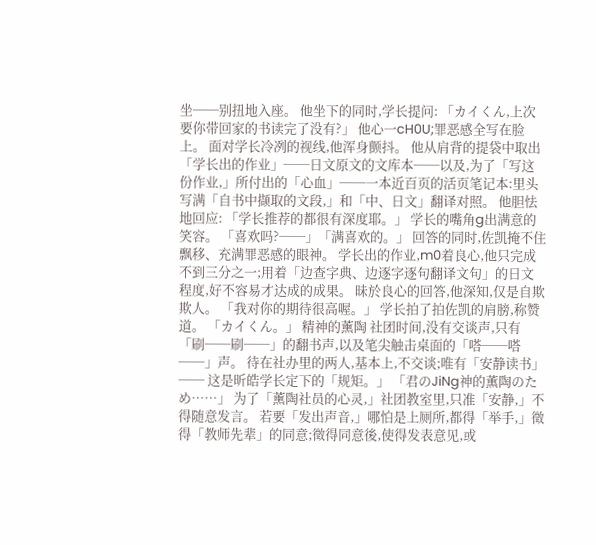坐──别扭地入座。 他坐下的同时,学长提问: 「カイくん,上次要你带回家的书读完了没有?」 他心一cH0U;罪恶感全写在脸上。 面对学长冷冽的视线,他浑身颤抖。 他从肩背的提袋中取出「学长出的作业」──日文原文的文库本──以及,为了「写这份作业,」所付出的「心血」──一本近百页的活页笔记本:里头写满「自书中撷取的文段,」和「中、日文」翻译对照。 他胆怯地回应: 「学长推荐的都很有深度耶。」 学长的嘴角g出满意的笑容。 「喜欢吗?──」「满喜欢的。」 回答的同时,佐凯掩不住飘移、充满罪恶感的眼神。 学长出的作业,m0着良心,他只完成不到三分之一;用着「边查字典、边逐字逐句翻译文句」的日文程度,好不容易才达成的成果。 昧於良心的回答,他深知,仅是自欺欺人。 「我对你的期待很高喔。」 学长拍了拍佐凯的肩膀,称赞道。 「カイくん。」 精神的薰陶 社团时间,没有交谈声,只有「刷──刷──」的翻书声,以及笔尖触击桌面的「嗒──嗒──」声。 待在社办里的两人,基本上,不交谈;唯有「安静读书」── 这是昕皓学长定下的「规矩。」 「君のJiNg神的薫陶のため……」 为了「薰陶社员的心灵,」社团教室里,只准「安静,」不得随意发言。 若要「发出声音,」哪怕是上厕所,都得「举手,」徵得「教师先辈」的同意;徵得同意後,使得发表意见,或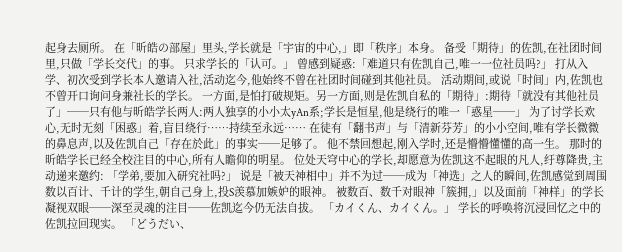起身去厕所。 在「昕皓の部屋」里头,学长就是「宇宙的中心,」即「秩序」本身。 备受「期待」的佐凯,在社团时间里,只做「学长交代」的事。 只求学长的「认可。」 曾感到疑惑:「难道只有佐凯自己,唯一一位社员吗?」 打从入学、初次受到学长本人邀请入社,活动迄今,他始终不曾在社团时间碰到其他社员。 活动期间,或说「时间」内,佐凯也不曾开口询问身兼社长的学长。 一方面,是怕打破规矩。另一方面,则是佐凯自私的「期待」:期待「就没有其他社员了」──只有他与昕皓学长两人:两人独享的小小太yAn系;学长是恒星,他是绕行的唯一「惑星──」 为了讨学长欢心,无时无刻「困惑」着,盲目绕行……持续至永远…… 在徒有「翻书声」与「清新芬芳」的小小空间,唯有学长微微的鼻息声,以及佐凯自己「存在於此」的事实──足够了。 他不禁回想起,刚入学时,还是懵懵懂懂的高一生。 那时的昕皓学长已经全校注目的中心,所有人瞻仰的明星。 位处天穹中心的学长,却愿意为佐凯这不起眼的凡人,纡尊降贵,主动递来邀约: 「学弟,要加入研究社吗?」 说是「被天神相中」并不为过──成为「神选」之人的瞬间,佐凯感觉到周围数以百计、千计的学生,朝自己身上,投S羡慕加嫉妒的眼神。 被数百、数千对眼神「簇拥,」以及面前「神样」的学长凝视双眼──深至灵魂的注目──佐凯迄今仍无法自拔。 「カイくん、カイくん。」 学长的呼唤将沉浸回忆之中的佐凯拉回现实。 「どうだい、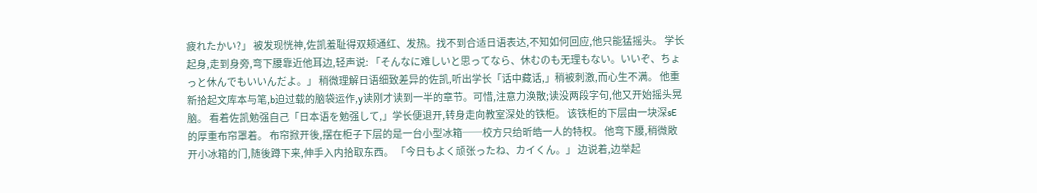疲れたかい?」 被发现恍神,佐凯羞耻得双颊通红、发热。找不到合适日语表达,不知如何回应,他只能猛摇头。 学长起身,走到身旁,弯下腰靠近他耳边,轻声说: 「そんなに难しいと思ってなら、休むのも无理もない。いいぞ、ちょっと休んでもいいんだよ。」 稍微理解日语细致差异的佐凯,听出学长「话中藏话,」稍被刺激,而心生不满。 他重新拾起文库本与笔,b迫过载的脑袋运作,y读刚才读到一半的章节。可惜,注意力涣散;读没两段字句,他又开始摇头晃脑。 看着佐凯勉强自己「日本语を勉强して,」学长便退开,转身走向教室深处的铁柜。 该铁柜的下层由一块深sE的厚重布帘罩着。 布帘掀开後,摆在柜子下层的是一台小型冰箱──校方只给昕皓一人的特权。 他弯下腰,稍微敞开小冰箱的门,随後蹲下来,伸手入内拾取东西。 「今日もよく顽张ったね、カイくん。」 边说着,边举起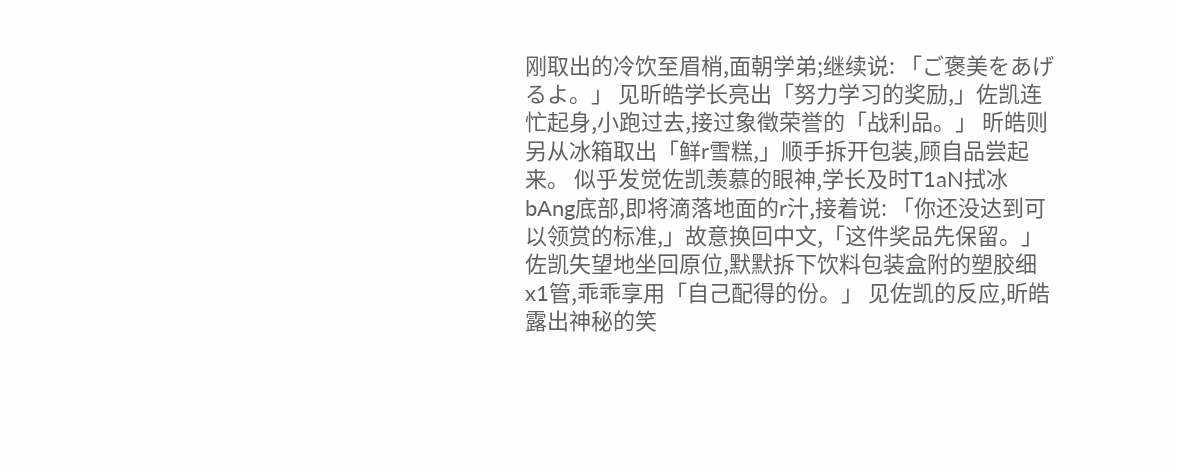刚取出的冷饮至眉梢,面朝学弟;继续说: 「ご褒美をあげるよ。」 见昕皓学长亮出「努力学习的奖励,」佐凯连忙起身,小跑过去,接过象徵荣誉的「战利品。」 昕皓则另从冰箱取出「鲜r雪糕,」顺手拆开包装,顾自品尝起来。 似乎发觉佐凯羡慕的眼神,学长及时T1aN拭冰bAng底部,即将滴落地面的r汁,接着说: 「你还没达到可以领赏的标准,」故意换回中文,「这件奖品先保留。」 佐凯失望地坐回原位,默默拆下饮料包装盒附的塑胶细x1管,乖乖享用「自己配得的份。」 见佐凯的反应,昕皓露出神秘的笑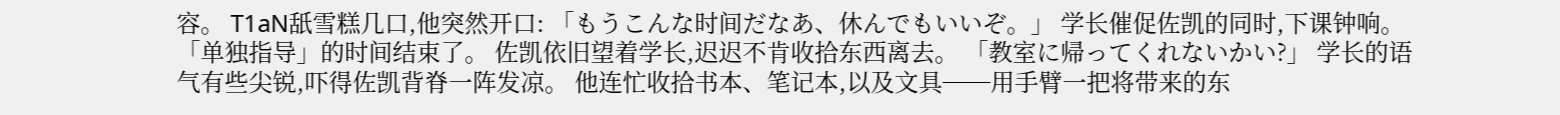容。 T1aN舐雪糕几口,他突然开口: 「もうこんな时间だなあ、休んでもいいぞ。」 学长催促佐凯的同时,下课钟响。 「单独指导」的时间结束了。 佐凯依旧望着学长,迟迟不肯收拾东西离去。 「教室に帰ってくれないかい?」 学长的语气有些尖锐,吓得佐凯背脊一阵发凉。 他连忙收拾书本、笔记本,以及文具──用手臂一把将带来的东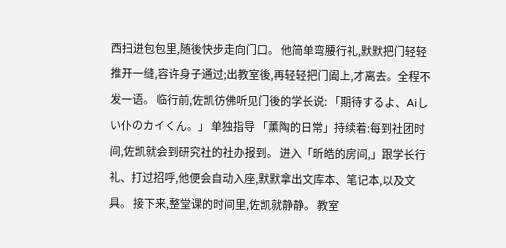西扫进包包里,随後快步走向门口。 他简单弯腰行礼,默默把门轻轻推开一缝,容许身子通过;出教室後,再轻轻把门阖上,才离去。全程不发一语。 临行前,佐凯彷佛听见门後的学长说: 「期待するよ、Aiしい仆のカイくん。」 单独指导 「薰陶的日常」持续着:每到社团时间,佐凯就会到研究社的社办报到。 进入「昕皓的房间,」跟学长行礼、打过招呼,他便会自动入座,默默拿出文库本、笔记本,以及文具。 接下来,整堂课的时间里,佐凯就静静。 教室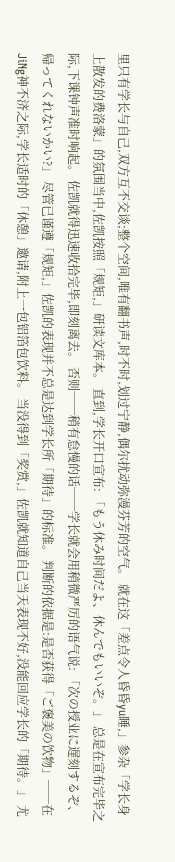里只有学长与自己,双方互不交谈;整个空间,唯有翻书声,时不时,划过宁静,偶尔扰动弥漫芬芳的空气。 就在这「差点令人昏昏yu睡,」参杂「学长身上散发的费洛蒙」的氛围当中,佐凯按照「规矩,」研读文库本。 直到,学长开口宣布: 「もう休み时间だよ、休んでもいいぞ。」 总是在宣布完毕之际,下课钟声准时响起。 佐凯就得迅速收拾完毕,即刻离去。 否则──稍有怠慢的话──学长就会用稍微严厉的语气说: 「次の授业に遅刻するぞ、帰ってくれないかい?」 尽管已谨遵「规矩,」佐凯的表现并不总是达到学长所「期待」的标准。 判断的依据是:是否获得「ご褒美の饮物」──在JiNg神不济之际,学长适时的「休憩」邀请,附上一包铝箔包饮料。 当没得到「奖赏,」佐凯就知道自己当天表现不好,没能回应学长的「期待。」 尤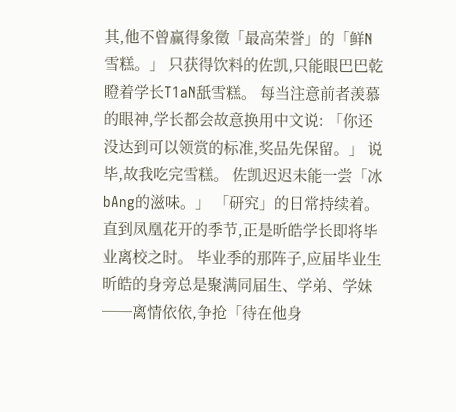其,他不曾赢得象徵「最高荣誉」的「鲜N雪糕。」 只获得饮料的佐凯,只能眼巴巴乾瞪着学长T1aN舐雪糕。 每当注意前者羡慕的眼神,学长都会故意换用中文说: 「你还没达到可以领赏的标准,奖品先保留。」 说毕,故我吃完雪糕。 佐凯迟迟未能一尝「冰bAng的滋味。」 「研究」的日常持续着。 直到凤凰花开的季节,正是昕皓学长即将毕业离校之时。 毕业季的那阵子,应届毕业生昕皓的身旁总是聚满同届生、学弟、学妹──离情依依,争抢「待在他身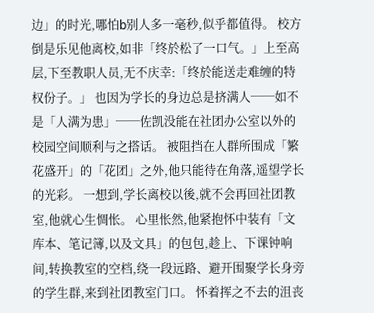边」的时光,哪怕b别人多一毫秒,似乎都值得。 校方倒是乐见他离校,如非「终於松了一口气。」上至高层,下至教职人员,无不庆幸:「终於能送走难缠的特权份子。」 也因为学长的身边总是挤满人──如不是「人满为患」──佐凯没能在社团办公室以外的校园空间顺利与之搭话。 被阻挡在人群所围成「繁花盛开」的「花团」之外,他只能待在角落,遥望学长的光彩。 一想到,学长离校以後,就不会再回社团教室,他就心生惆怅。 心里怅然,他紧抱怀中装有「文库本、笔记簿,以及文具」的包包,趁上、下课钟响间,转换教室的空档,绕一段远路、避开围聚学长身旁的学生群,来到社团教室门口。 怀着挥之不去的沮丧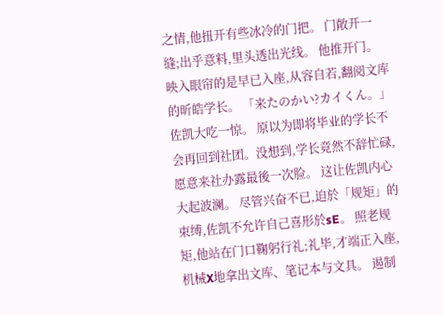之情,他扭开有些冰冷的门把。 门敞开一缝;出乎意料,里头透出光线。 他推开门。 映入眼帘的是早已入座,从容自若,翻阅文库的昕皓学长。 「来たのかい?カイくん。」 佐凯大吃一惊。 原以为即将毕业的学长不会再回到社团。没想到,学长竟然不辞忙碌,愿意来社办露最後一次脸。 这让佐凯内心大起波澜。 尽管兴奋不已,迫於「规矩」的束缚,佐凯不允许自己喜形於sE。 照老规矩,他站在门口鞠躬行礼;礼毕,才端正入座,机械X地拿出文库、笔记本与文具。 遏制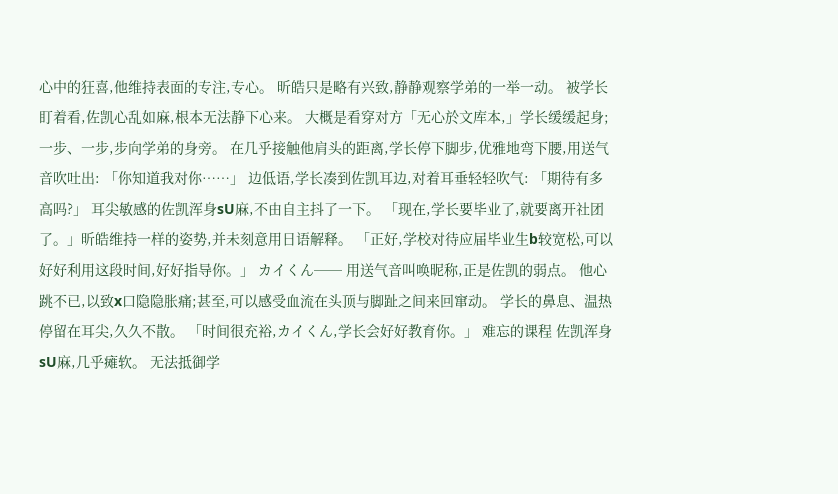心中的狂喜,他维持表面的专注,专心。 昕皓只是略有兴致,静静观察学弟的一举一动。 被学长盯着看,佐凯心乱如麻,根本无法静下心来。 大概是看穿对方「无心於文库本,」学长缓缓起身;一步、一步,步向学弟的身旁。 在几乎接触他肩头的距离,学长停下脚步,优雅地弯下腰,用送气音吹吐出: 「你知道我对你……」 边低语,学长凑到佐凯耳边,对着耳垂轻轻吹气: 「期待有多高吗?」 耳尖敏感的佐凯浑身sU麻,不由自主抖了一下。 「现在,学长要毕业了,就要离开社团了。」昕皓维持一样的姿势,并未刻意用日语解释。 「正好,学校对待应届毕业生b较宽松,可以好好利用这段时间,好好指导你。」 カイくん── 用送气音叫唤昵称,正是佐凯的弱点。 他心跳不已,以致x口隐隐胀痛;甚至,可以感受血流在头顶与脚趾之间来回窜动。 学长的鼻息、温热停留在耳尖,久久不散。 「时间很充裕,カイくん,学长会好好教育你。」 难忘的课程 佐凯浑身sU麻,几乎瘫软。 无法抵御学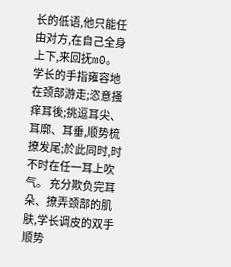长的低语,他只能任由对方,在自己全身上下,来回抚m0。 学长的手指雍容地在颈部游走;恣意搔痒耳後;挑逗耳尖、耳廓、耳垂,顺势梳撩发尾;於此同时,时不时在任一耳上吹气。 充分欺负完耳朵、撩弄颈部的肌肤,学长调皮的双手顺势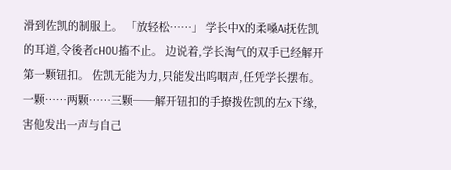滑到佐凯的制服上。 「放轻松……」 学长中X的柔嗓Ai抚佐凯的耳道,令後者cH0U搐不止。 边说着,学长淘气的双手已经解开第一颗钮扣。 佐凯无能为力,只能发出呜咽声,任凭学长摆布。 一颗……两颗……三颗──解开钮扣的手撩拨佐凯的左x下缘,害他发出一声与自己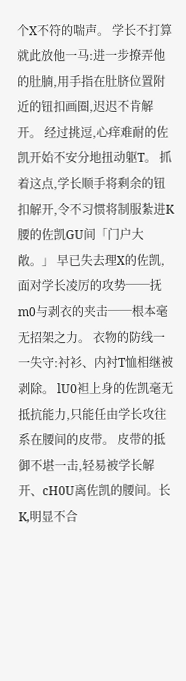个X不符的喘声。 学长不打算就此放他一马:进一步撩弄他的肚腩,用手指在肚脐位置附近的钮扣画圈,迟迟不肯解开。 经过挑逗,心痒难耐的佐凯开始不安分地扭动躯T。 抓着这点,学长顺手将剩余的钮扣解开,令不习惯将制服紮进K腰的佐凯GU间「门户大敞。」 早已失去理X的佐凯,面对学长凌厉的攻势──抚m0与剥衣的夹击──根本毫无招架之力。 衣物的防线一一失守:衬衫、内衬T恤相继被剥除。 lU0袒上身的佐凯毫无抵抗能力,只能任由学长攻往系在腰间的皮带。 皮带的抵御不堪一击,轻易被学长解开、cH0U离佐凯的腰间。长K,明显不合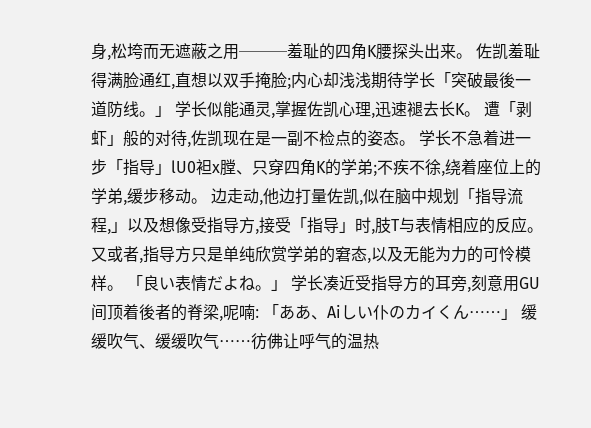身,松垮而无遮蔽之用───羞耻的四角K腰探头出来。 佐凯羞耻得满脸通红,直想以双手掩脸;内心却浅浅期待学长「突破最後一道防线。」 学长似能通灵,掌握佐凯心理,迅速褪去长K。 遭「剥虾」般的对待,佐凯现在是一副不检点的姿态。 学长不急着进一步「指导」lU0袒x膛、只穿四角K的学弟;不疾不徐,绕着座位上的学弟,缓步移动。 边走动,他边打量佐凯,似在脑中规划「指导流程,」以及想像受指导方,接受「指导」时,肢T与表情相应的反应。 又或者,指导方只是单纯欣赏学弟的窘态,以及无能为力的可怜模样。 「良い表情だよね。」 学长凑近受指导方的耳旁,刻意用GU间顶着後者的脊梁,呢喃: 「ああ、Aiしい仆のカイくん……」 缓缓吹气、缓缓吹气……彷佛让呼气的温热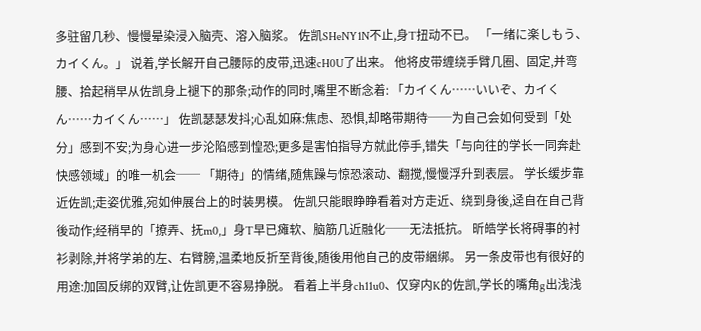多驻留几秒、慢慢晕染浸入脑壳、溶入脑浆。 佐凯SHeNY1N不止,身T扭动不已。 「一绪に楽しもう、カイくん。」 说着,学长解开自己腰际的皮带,迅速cH0U了出来。 他将皮带缠绕手臂几圈、固定,并弯腰、拾起稍早从佐凯身上褪下的那条;动作的同时,嘴里不断念着: 「カイくん……いいぞ、カイくん……カイくん……」 佐凯瑟瑟发抖;心乱如麻:焦虑、恐惧,却略带期待──为自己会如何受到「处分」感到不安;为身心进一步沦陷感到惶恐;更多是害怕指导方就此停手,错失「与向往的学长一同奔赴快感领域」的唯一机会── 「期待」的情绪,随焦躁与惊恐滚动、翻搅,慢慢浮升到表层。 学长缓步靠近佐凯;走姿优雅,宛如伸展台上的时装男模。 佐凯只能眼睁睁看着对方走近、绕到身後,迳自在自己背後动作;经稍早的「撩弄、抚m0,」身T早已瘫软、脑筋几近融化──无法抵抗。 昕皓学长将碍事的衬衫剥除,并将学弟的左、右臂膀,温柔地反折至背後,随後用他自己的皮带綑绑。 另一条皮带也有很好的用途:加固反绑的双臂,让佐凯更不容易挣脱。 看着上半身ch11u0、仅穿内K的佐凯,学长的嘴角g出浅浅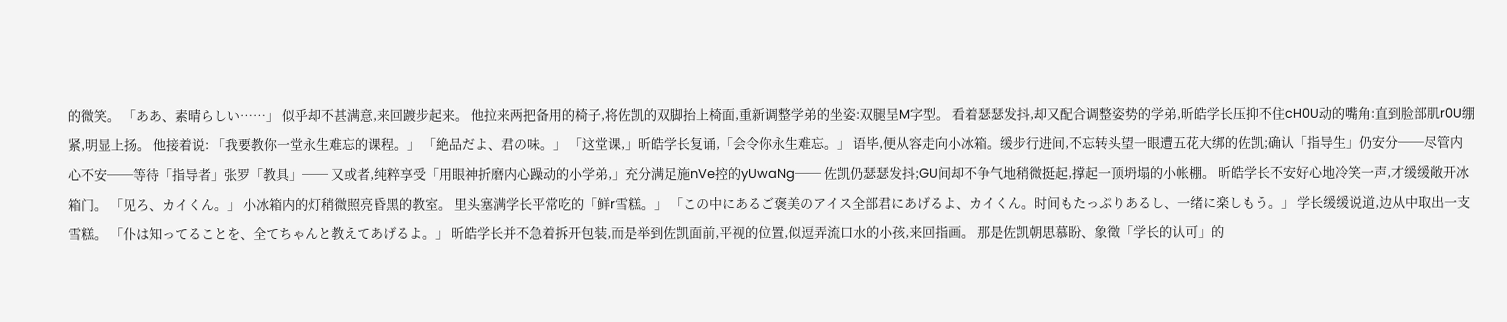的微笑。 「ああ、素晴らしい……」 似乎却不甚满意,来回踱步起来。 他拉来两把备用的椅子,将佐凯的双脚抬上椅面,重新调整学弟的坐姿:双腿呈M字型。 看着瑟瑟发抖,却又配合调整姿势的学弟,昕皓学长压抑不住cH0U动的嘴角:直到脸部肌r0U绷紧,明显上扬。 他接着说: 「我要教你一堂永生难忘的课程。」 「絶品だよ、君の味。」 「这堂课,」昕皓学长复诵,「会令你永生难忘。」 语毕,便从容走向小冰箱。缓步行进间,不忘转头望一眼遭五花大绑的佐凯;确认「指导生」仍安分──尽管内心不安──等待「指导者」张罗「教具」── 又或者,纯粹享受「用眼神折磨内心躁动的小学弟,」充分满足施nVe控的yUwaNg── 佐凯仍瑟瑟发抖;GU间却不争气地稍微挺起,撑起一顶坍塌的小帐棚。 昕皓学长不安好心地冷笑一声,才缓缓敞开冰箱门。 「见ろ、カイくん。」 小冰箱内的灯稍微照亮昏黑的教室。 里头塞满学长平常吃的「鲜r雪糕。」 「この中にあるご褒美のアイス全部君にあげるよ、カイくん。时间もたっぷりあるし、一绪に楽しもう。」 学长缓缓说道,边从中取出一支雪糕。 「仆は知ってることを、全てちゃんと教えてあげるよ。」 昕皓学长并不急着拆开包装,而是举到佐凯面前,平视的位置,似逗弄流口水的小孩,来回指画。 那是佐凯朝思慕盼、象徵「学长的认可」的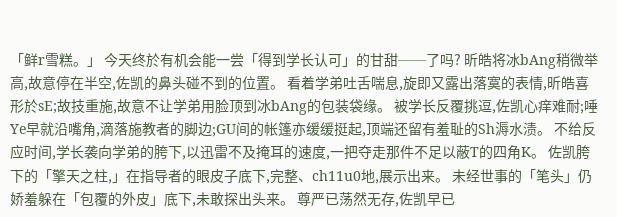「鲜r雪糕。」 今天终於有机会能一尝「得到学长认可」的甘甜──了吗? 昕皓将冰bAng稍微举高,故意停在半空,佐凯的鼻头碰不到的位置。 看着学弟吐舌喘息,旋即又露出落寞的表情,昕皓喜形於sE;故技重施,故意不让学弟用脸顶到冰bAng的包装袋缘。 被学长反覆挑逗,佐凯心痒难耐;唾Ye早就沿嘴角,滴落施教者的脚边;GU间的帐篷亦缓缓挺起,顶端还留有羞耻的Sh溽水渍。 不给反应时间,学长袭向学弟的胯下,以迅雷不及掩耳的速度,一把夺走那件不足以蔽T的四角K。 佐凯胯下的「擎天之柱,」在指导者的眼皮子底下,完整、ch11u0地,展示出来。 未经世事的「笔头」仍娇羞躲在「包覆的外皮」底下,未敢探出头来。 尊严已荡然无存,佐凯早已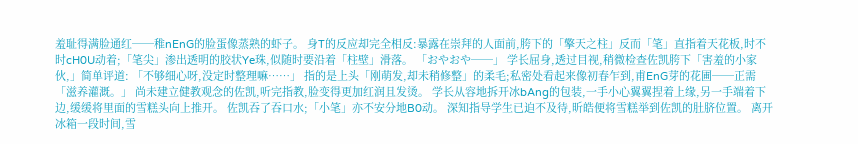羞耻得满脸通红──稚nEnG的脸蛋像蒸熟的虾子。 身T的反应却完全相反:暴露在崇拜的人面前,胯下的「擎天之柱」反而「笔」直指着天花板,时不时cH0U动着;「笔尖」渗出透明的胶状Ye珠,似随时要沿着「柱壁」滑落。 「おやおや──」 学长屈身,透过目视,稍微检查佐凯胯下「害羞的小家伙,」简单评道: 「不够细心呀,没定时整理嘛……」 指的是上头「刚萌发,却未稍修整」的柔毛;私密处看起来像初春乍到,甫EnG芽的花圃──正需「滋养灌溉。」 尚未建立健教观念的佐凯,听完指教,脸变得更加红润且发烫。 学长从容地拆开冰bAng的包装,一手小心翼翼捏着上缘,另一手端着下边,缓缓将里面的雪糕头向上推开。 佐凯吞了吞口水;「小笔」亦不安分地B0动。 深知指导学生已迫不及待,昕皓便将雪糕举到佐凯的肚脐位置。 离开冰箱一段时间,雪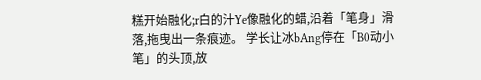糕开始融化;r白的汁Ye像融化的蜡,沿着「笔身」滑落,拖曳出一条痕迹。 学长让冰bAng停在「B0动小笔」的头顶,放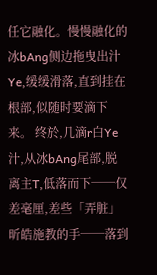任它融化。慢慢融化的冰bAng侧边拖曳出汁Ye,缓缓滑落,直到挂在根部,似随时要滴下来。 终於,几滴r白Ye汁,从冰bAng尾部,脱离主T,低落而下──仅差毫厘,差些「弄脏」昕皓施教的手──落到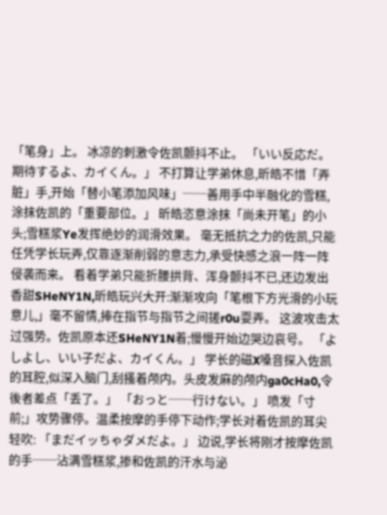「笔身」上。 冰凉的刺激令佐凯颤抖不止。 「いい反応だ。期待するよ、カイくん。」 不打算让学弟休息,昕皓不惜「弄脏」手,开始「替小笔添加风味」──善用手中半融化的雪糕,涂抹佐凯的「重要部位。」 昕皓恣意涂抹「尚未开笔」的小头;雪糕浆Ye发挥绝妙的润滑效果。 毫无抵抗之力的佐凯,只能任凭学长玩弄,仅靠逐渐削弱的意志力,承受快感之浪一阵一阵侵袭而来。 看着学弟只能折腰拱背、浑身颤抖不已,还边发出香甜SHeNY1N,昕皓玩兴大开:渐渐攻向「笔根下方光滑的小玩意儿,」毫不留情,捧在指节与指节之间搓r0u耍弄。 这波攻击太过强势。佐凯原本还SHeNY1N着;慢慢开始边哭边哀号。 「よしよし、いい子だよ、カイくん。」 学长的磁X嗓音探入佐凯的耳腔,似深入脑门,刮搔着颅内。头皮发麻的颅内ga0cHa0,令後者差点「丢了。」 「おっと──行けない。」 喷发「寸前;」攻势骤停。温柔按摩的手停下动作;学长对着佐凯的耳尖轻吹: 「まだイッちゃダメだよ。」 边说,学长将刚才按摩佐凯的手──沾满雪糕浆,掺和佐凯的汗水与泌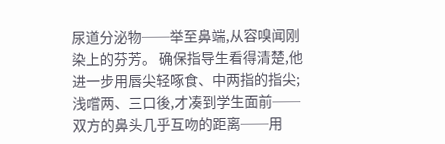尿道分泌物──举至鼻端,从容嗅闻刚染上的芬芳。 确保指导生看得清楚,他进一步用唇尖轻啄食、中两指的指尖;浅嚐两、三口後,才凑到学生面前──双方的鼻头几乎互吻的距离──用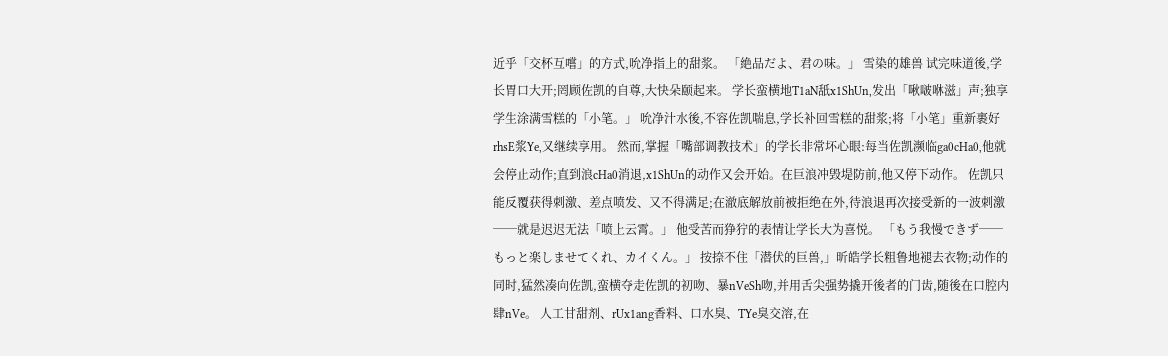近乎「交杯互嚐」的方式,吮净指上的甜浆。 「絶品だよ、君の味。」 雪染的雄兽 试完味道後,学长胃口大开;罔顾佐凯的自尊,大快朵颐起来。 学长蛮横地T1aN舐x1ShUn,发出「啾啵咻滋」声;独享学生涂满雪糕的「小笔。」 吮净汁水後,不容佐凯喘息,学长补回雪糕的甜浆;将「小笔」重新裹好rhsE浆Ye,又继续享用。 然而,掌握「嘴部调教技术」的学长非常坏心眼:每当佐凯濒临ga0cHa0,他就会停止动作;直到浪cHa0消退,x1ShUn的动作又会开始。在巨浪冲毁堤防前,他又停下动作。 佐凯只能反覆获得刺激、差点喷发、又不得满足;在澈底解放前被拒绝在外,待浪退再次接受新的一波刺激──就是迟迟无法「喷上云霄。」 他受苦而狰狞的表情让学长大为喜悦。 「もう我慢できず──もっと楽しませてくれ、カイくん。」 按捺不住「潜伏的巨兽,」昕皓学长粗鲁地褪去衣物;动作的同时,猛然凑向佐凯,蛮横夺走佐凯的初吻、暴nVeSh吻,并用舌尖强势撬开後者的门齿,随後在口腔内肆nVe。 人工甘甜剂、rUx1ang香料、口水臭、TYe臭交溶,在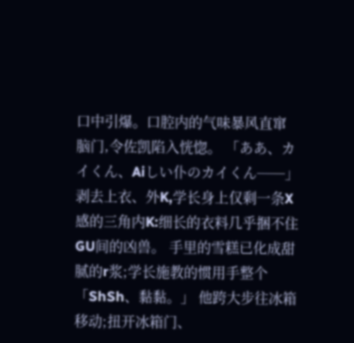口中引爆。口腔内的气味暴风直窜脑门,令佐凯陷入恍惚。 「ああ、カイくん、Aiしい仆のカイくん──」 剥去上衣、外K,学长身上仅剩一条X感的三角内K:细长的衣料几乎捆不住GU间的凶兽。 手里的雪糕已化成甜腻的r浆;学长施教的惯用手整个「ShSh、黏黏。」 他跨大步往冰箱移动;扭开冰箱门、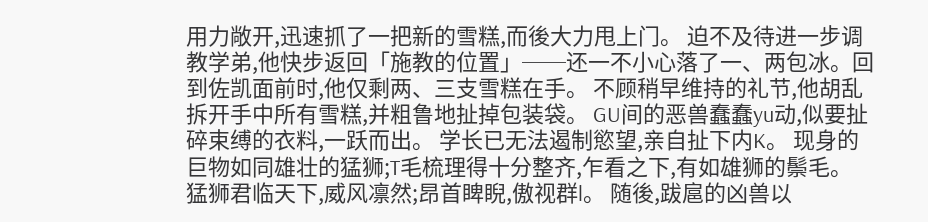用力敞开,迅速抓了一把新的雪糕,而後大力甩上门。 迫不及待进一步调教学弟,他快步返回「施教的位置」──还一不小心落了一、两包冰。回到佐凯面前时,他仅剩两、三支雪糕在手。 不顾稍早维持的礼节,他胡乱拆开手中所有雪糕,并粗鲁地扯掉包装袋。 GU间的恶兽蠢蠢yu动,似要扯碎束缚的衣料,一跃而出。 学长已无法遏制慾望,亲自扯下内K。 现身的巨物如同雄壮的猛狮;T毛梳理得十分整齐,乍看之下,有如雄狮的鬃毛。 猛狮君临天下,威风凛然;昂首睥睨,傲视群l。 随後,跋扈的凶兽以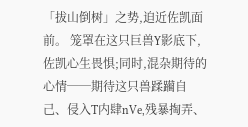「拔山倒树」之势,迫近佐凯面前。 笼罩在这只巨兽Y影底下,佐凯心生畏惧;同时,混杂期待的心情──期待这只兽蹂躏自己、侵入T内肆nVe,残暴掏弄、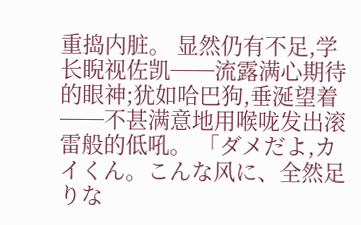重捣内脏。 显然仍有不足,学长睨视佐凯──流露满心期待的眼神;犹如哈巴狗,垂涎望着──不甚满意地用喉咙发出滚雷般的低吼。 「ダメだよ,カイくん。こんな风に、全然足りな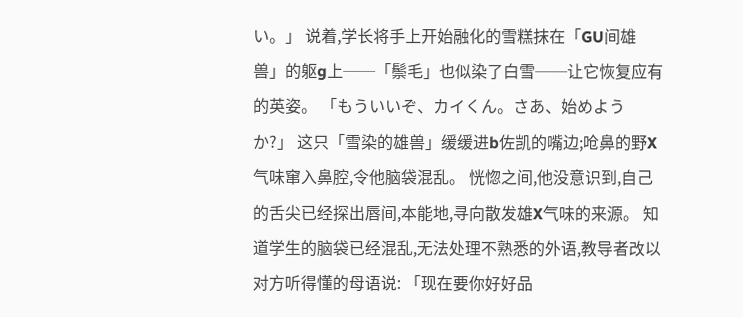い。」 说着,学长将手上开始融化的雪糕抹在「GU间雄兽」的躯g上──「鬃毛」也似染了白雪──让它恢复应有的英姿。 「もういいぞ、カイくん。さあ、始めようか?」 这只「雪染的雄兽」缓缓进b佐凯的嘴边;呛鼻的野X气味窜入鼻腔,令他脑袋混乱。 恍惚之间,他没意识到,自己的舌尖已经探出唇间,本能地,寻向散发雄X气味的来源。 知道学生的脑袋已经混乱,无法处理不熟悉的外语,教导者改以对方听得懂的母语说: 「现在要你好好品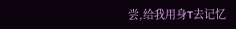尝,给我用身T去记忆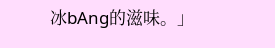冰bAng的滋味。」